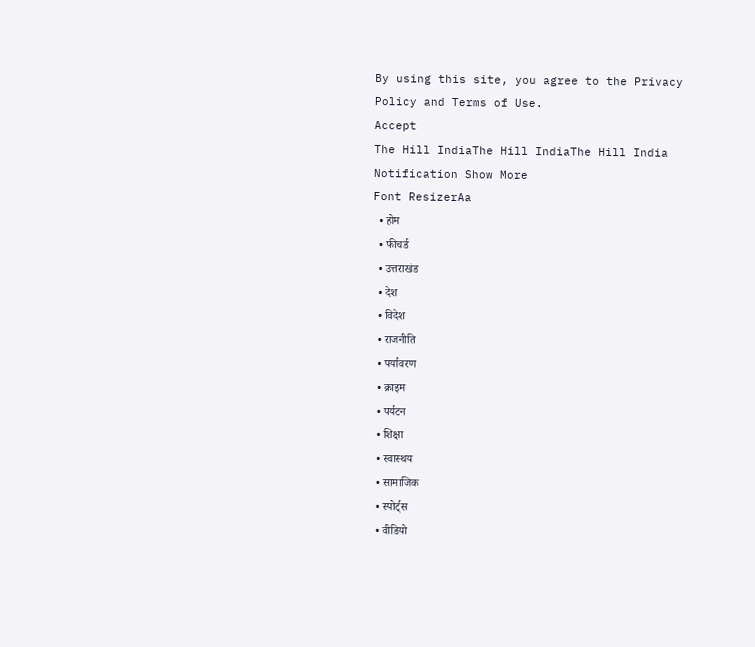By using this site, you agree to the Privacy Policy and Terms of Use.
Accept
The Hill IndiaThe Hill IndiaThe Hill India
Notification Show More
Font ResizerAa
  • होम
  • फीचर्ड
  • उत्तराखंड
  • देश
  • विदेश
  • राजनीति
  • पर्यावरण
  • क्राइम
  • पर्यटन
  • शिक्षा
  • स्वास्थय
  • सामाजिक
  • स्पोर्ट्स
  • वीडियो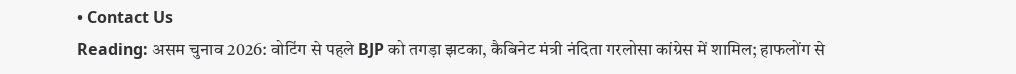• Contact Us
Reading: असम चुनाव 2026: वोटिंग से पहले BJP को तगड़ा झटका, कैबिनेट मंत्री नंदिता गरलोसा कांग्रेस में शामिल; हाफलोंग से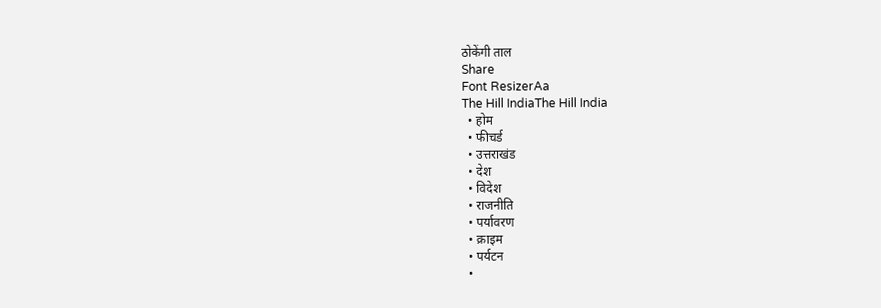ठोकेंगी ताल
Share
Font ResizerAa
The Hill IndiaThe Hill India
  • होम
  • फीचर्ड
  • उत्तराखंड
  • देश
  • विदेश
  • राजनीति
  • पर्यावरण
  • क्राइम
  • पर्यटन
  •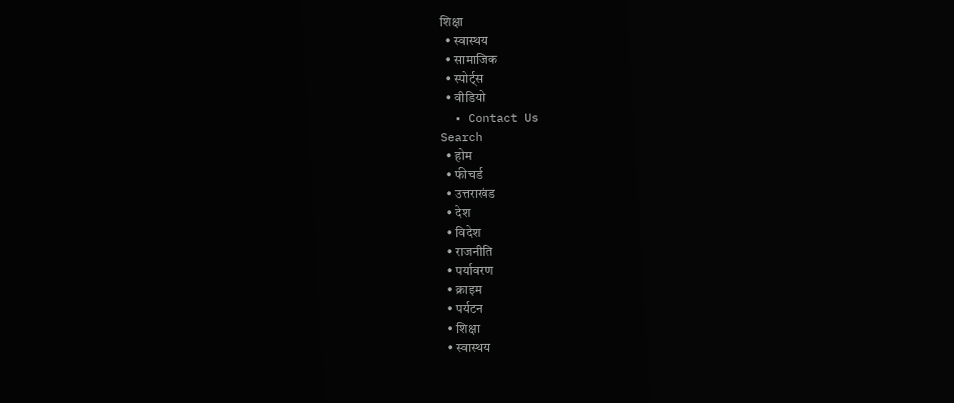शिक्षा
  • स्वास्थय
  • सामाजिक
  • स्पोर्ट्स
  • वीडियो
  • Contact Us
Search
  • होम
  • फीचर्ड
  • उत्तराखंड
  • देश
  • विदेश
  • राजनीति
  • पर्यावरण
  • क्राइम
  • पर्यटन
  • शिक्षा
  • स्वास्थय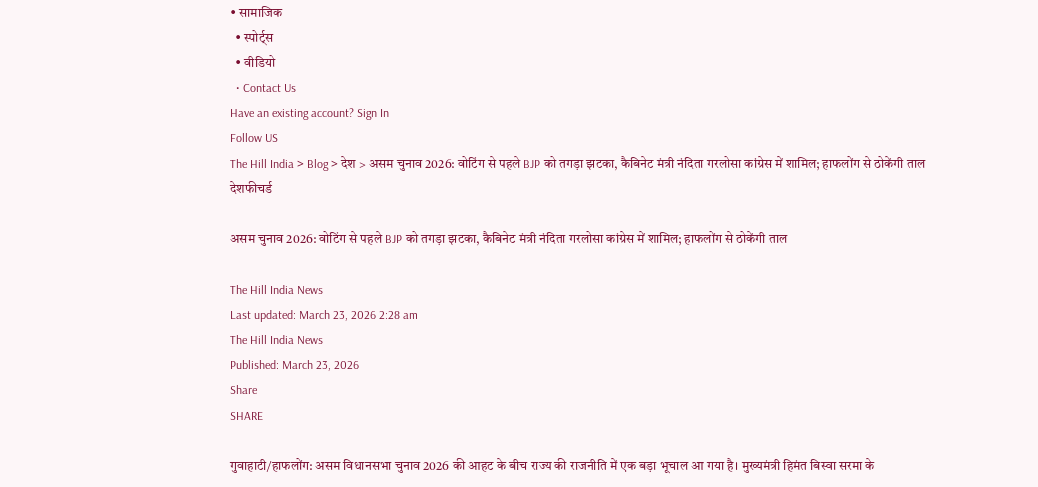• सामाजिक
  • स्पोर्ट्स
  • वीडियो
  • Contact Us
Have an existing account? Sign In
Follow US
The Hill India > Blog > देश > असम चुनाव 2026: वोटिंग से पहले BJP को तगड़ा झटका, कैबिनेट मंत्री नंदिता गरलोसा कांग्रेस में शामिल; हाफलोंग से ठोकेंगी ताल
देशफीचर्ड

असम चुनाव 2026: वोटिंग से पहले BJP को तगड़ा झटका, कैबिनेट मंत्री नंदिता गरलोसा कांग्रेस में शामिल; हाफलोंग से ठोकेंगी ताल

The Hill India News
Last updated: March 23, 2026 2:28 am
The Hill India News
Published: March 23, 2026
Share
SHARE

गुवाहाटी/हाफलोंग: असम विधानसभा चुनाव 2026 की आहट के बीच राज्य की राजनीति में एक बड़ा भूचाल आ गया है। मुख्यमंत्री हिमंत बिस्वा सरमा के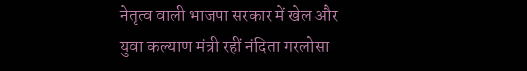नेतृत्व वाली भाजपा सरकार में खेल और युवा कल्याण मंत्री रहीं नंदिता गरलोसा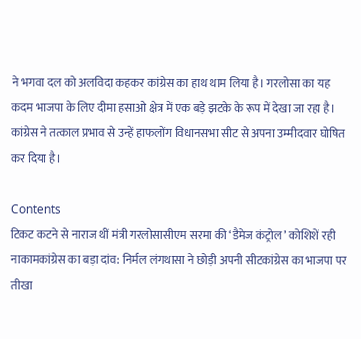ने भगवा दल को अलविदा कहकर कांग्रेस का हाथ थाम लिया है। गरलोसा का यह कदम भाजपा के लिए दीमा हसाओ क्षेत्र में एक बड़े झटके के रूप में देखा जा रहा है। कांग्रेस ने तत्काल प्रभाव से उन्हें हाफलोंग विधानसभा सीट से अपना उम्मीदवार घोषित कर दिया है।

Contents
टिकट कटने से नाराज थीं मंत्री गरलोसासीएम सरमा की ‘डैमेज कंट्रोल’ कोशिशें रही नाकामकांग्रेस का बड़ा दांव: निर्मल लंगथासा ने छोड़ी अपनी सीटकांग्रेस का भाजपा पर तीखा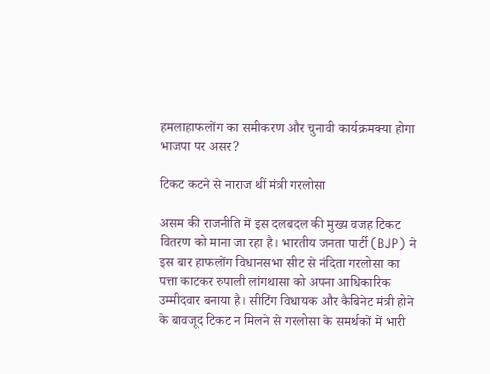हमलाहाफलोंग का समीकरण और चुनावी कार्यक्रमक्या होगा भाजपा पर असर?

टिकट कटने से नाराज थीं मंत्री गरलोसा

असम की राजनीति में इस दलबदल की मुख्य वजह टिकट वितरण को माना जा रहा है। भारतीय जनता पार्टी (BJP) ने इस बार हाफलोंग विधानसभा सीट से नंदिता गरलोसा का पत्ता काटकर रुपाली लांगथासा को अपना आधिकारिक उम्मीदवार बनाया है। सीटिंग विधायक और कैबिनेट मंत्री होने के बावजूद टिकट न मिलने से गरलोसा के समर्थकों में भारी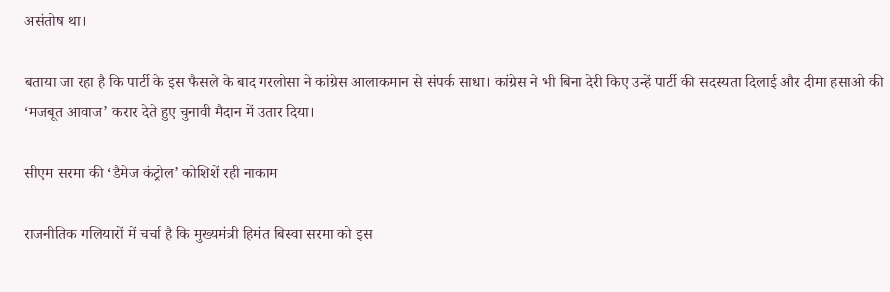असंतोष था।

बताया जा रहा है कि पार्टी के इस फैसले के बाद गरलोसा ने कांग्रेस आलाकमान से संपर्क साधा। कांग्रेस ने भी बिना देरी किए उन्हें पार्टी की सदस्यता दिलाई और दीमा हसाओ की ‘मजबूत आवाज’ करार देते हुए चुनावी मैदान में उतार दिया।

सीएम सरमा की ‘डैमेज कंट्रोल’ कोशिशें रही नाकाम

राजनीतिक गलियारों में चर्चा है कि मुख्यमंत्री हिमंत बिस्वा सरमा को इस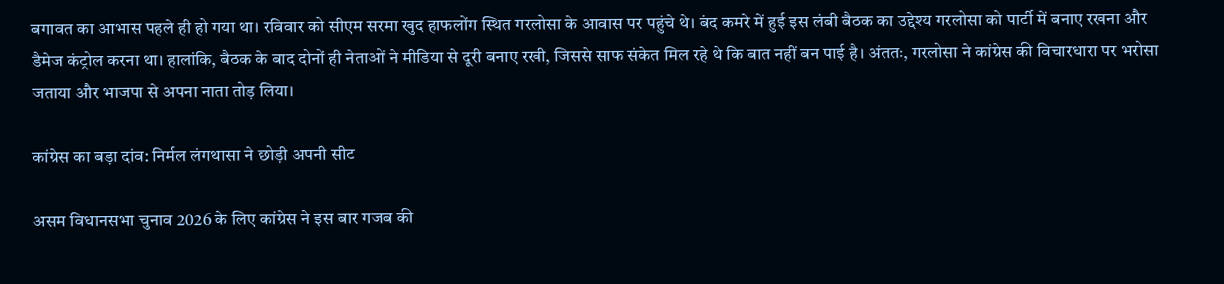बगावत का आभास पहले ही हो गया था। रविवार को सीएम सरमा खुद हाफलोंग स्थित गरलोसा के आवास पर पहुंचे थे। बंद कमरे में हुई इस लंबी बैठक का उद्देश्य गरलोसा को पार्टी में बनाए रखना और डैमेज कंट्रोल करना था। हालांकि, बैठक के बाद दोनों ही नेताओं ने मीडिया से दूरी बनाए रखी, जिससे साफ संकेत मिल रहे थे कि बात नहीं बन पाई है। अंततः, गरलोसा ने कांग्रेस की विचारधारा पर भरोसा जताया और भाजपा से अपना नाता तोड़ लिया।

कांग्रेस का बड़ा दांव: निर्मल लंगथासा ने छोड़ी अपनी सीट

असम विधानसभा चुनाव 2026 के लिए कांग्रेस ने इस बार गजब की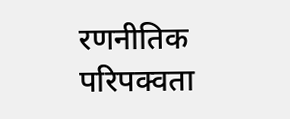रणनीतिक परिपक्वता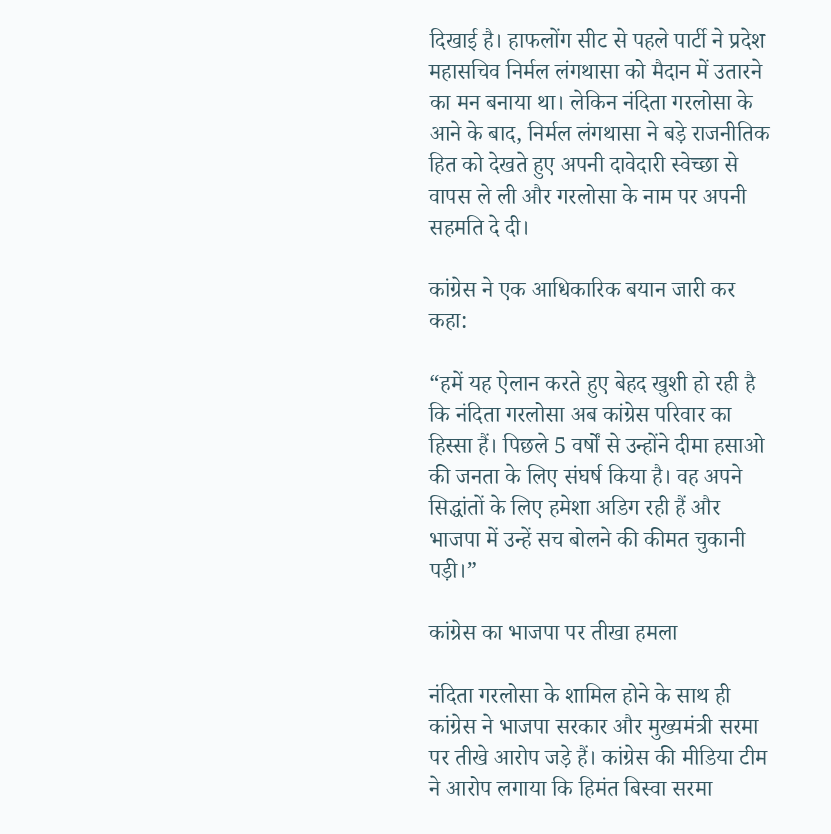दिखाई है। हाफलोंग सीट से पहले पार्टी ने प्रदेश महासचिव निर्मल लंगथासा को मैदान में उतारने का मन बनाया था। लेकिन नंदिता गरलोसा के आने के बाद, निर्मल लंगथासा ने बड़े राजनीतिक हित को देखते हुए अपनी दावेदारी स्वेच्छा से वापस ले ली और गरलोसा के नाम पर अपनी सहमति दे दी।

कांग्रेस ने एक आधिकारिक बयान जारी कर कहा:

“हमें यह ऐलान करते हुए बेहद खुशी हो रही है कि नंदिता गरलोसा अब कांग्रेस परिवार का हिस्सा हैं। पिछले 5 वर्षों से उन्होंने दीमा हसाओ की जनता के लिए संघर्ष किया है। वह अपने सिद्धांतों के लिए हमेशा अडिग रही हैं और भाजपा में उन्हें सच बोलने की कीमत चुकानी पड़ी।”

कांग्रेस का भाजपा पर तीखा हमला

नंदिता गरलोसा के शामिल होने के साथ ही कांग्रेस ने भाजपा सरकार और मुख्यमंत्री सरमा पर तीखे आरोप जड़े हैं। कांग्रेस की मीडिया टीम ने आरोप लगाया कि हिमंत बिस्वा सरमा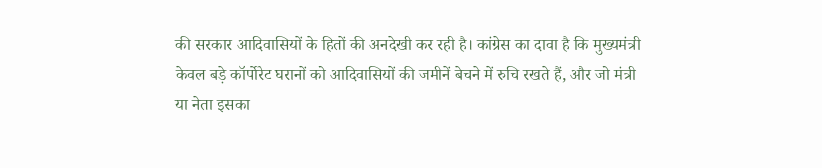की सरकार आदिवासियों के हितों की अनदेखी कर रही है। कांग्रेस का दावा है कि मुख्यमंत्री केवल बड़े कॉर्पोरेट घरानों को आदिवासियों की जमीनें बेचने में रुचि रखते हैं, और जो मंत्री या नेता इसका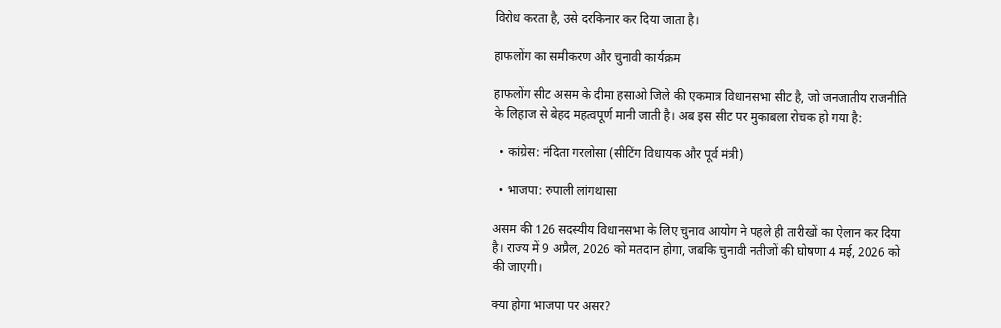विरोध करता है, उसे दरकिनार कर दिया जाता है।

हाफलोंग का समीकरण और चुनावी कार्यक्रम

हाफलोंग सीट असम के दीमा हसाओ जिले की एकमात्र विधानसभा सीट है, जो जनजातीय राजनीति के लिहाज से बेहद महत्वपूर्ण मानी जाती है। अब इस सीट पर मुकाबला रोचक हो गया है:

  • कांग्रेस: नंदिता गरलोसा (सीटिंग विधायक और पूर्व मंत्री)

  • भाजपा: रुपाली लांगथासा

असम की 126 सदस्यीय विधानसभा के लिए चुनाव आयोग ने पहले ही तारीखों का ऐलान कर दिया है। राज्य में 9 अप्रैल, 2026 को मतदान होगा, जबकि चुनावी नतीजों की घोषणा 4 मई, 2026 को की जाएगी।

क्या होगा भाजपा पर असर?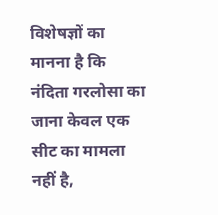विशेषज्ञों का मानना है कि नंदिता गरलोसा का जाना केवल एक सीट का मामला नहीं है,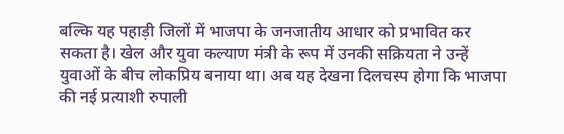बल्कि यह पहाड़ी जिलों में भाजपा के जनजातीय आधार को प्रभावित कर सकता है। खेल और युवा कल्याण मंत्री के रूप में उनकी सक्रियता ने उन्हें युवाओं के बीच लोकप्रिय बनाया था। अब यह देखना दिलचस्प होगा कि भाजपा की नई प्रत्याशी रुपाली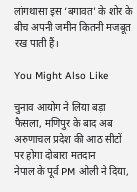लांगथासा इस ‘बगावत’ के शोर के बीच अपनी जमीन कितनी मजबूत रख पाती हैं।

You Might Also Like

चुनाव आयोग ने लिया बड़ा फैसला, मणिपुर के बाद अब अरुणाचल प्रदेश की आठ सीटों पर होगा दोबारा मतदान
नेपाल के पूर्व PM ओली ने दिया,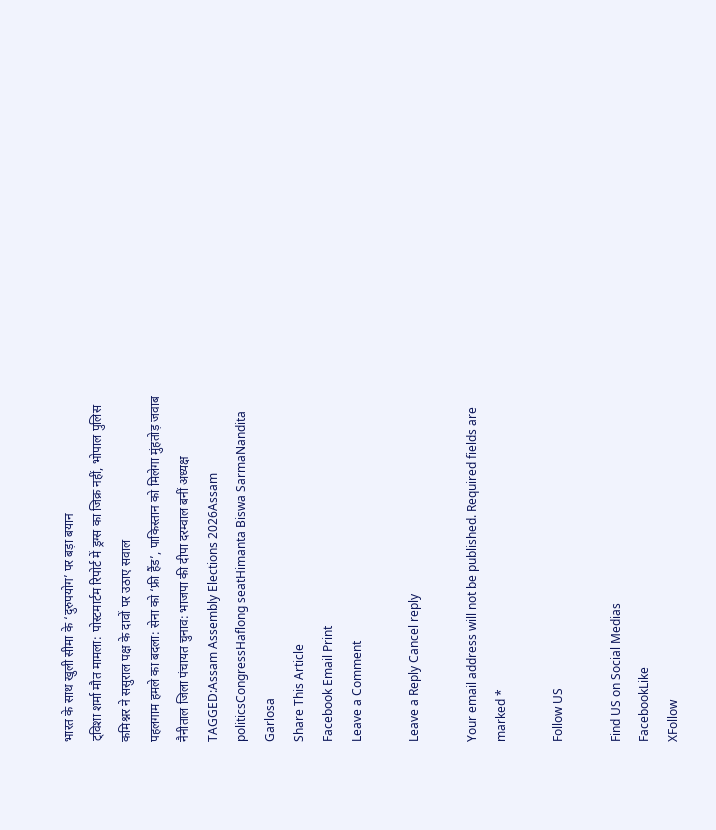भारत के साथ खुली सीमा के ‘दुरुपयोग’ पर बड़ा बयान
ट्विशा शर्मा मौत मामला: पोस्टमार्टम रिपोर्ट में ड्रग्स का जिक्र नहीं, भोपाल पुलिस कमिश्नर ने ससुराल पक्ष के दावों पर उठाए सवाल
पहलगाम हमले का बदला: सेना को ‘फ्री हैंड’, पाकिस्तान को मिलेगा मुंहतोड़ जवाब
नैनीताल जिला पंचायत चुनाव: भाजपा की दीपा दरम्वाल बनीं अध्यक्ष
TAGGED:Assam Assembly Elections 2026Assam politicsCongressHaflong seatHimanta Biswa SarmaNandita Garlosa
Share This Article
Facebook Email Print
Leave a Comment

Leave a Reply Cancel reply

Your email address will not be published. Required fields are marked *

Follow US

Find US on Social Medias
FacebookLike
XFollow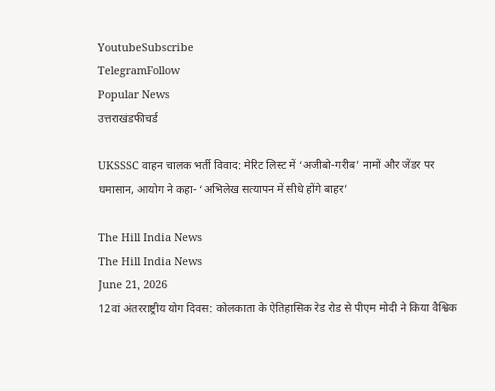YoutubeSubscribe
TelegramFollow
Popular News
उत्तराखंडफीचर्ड

UKSSSC वाहन चालक भर्ती विवाद: मेरिट लिस्ट में ‘अजीबो-गरीब’ नामों और जेंडर पर घमासान, आयोग ने कहा- ‘अभिलेख सत्यापन में सीधे होंगे बाहर’

The Hill India News
The Hill India News
June 21, 2026
12वां अंतरराष्ट्रीय योग दिवस: कोलकाता के ऐतिहासिक रेड रोड से पीएम मोदी ने किया वैश्विक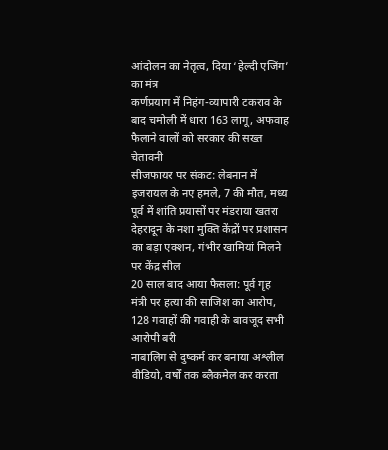आंदोलन का नेतृत्व, दिया ‘हेल्दी एजिंग’ का मंत्र
कर्णप्रयाग में निहंग-व्यापारी टकराव के बाद चमोली में धारा 163 लागू, अफवाह फैलाने वालों को सरकार की सख्त चेतावनी
सीजफायर पर संकट: लेबनान में इजरायल के नए हमले, 7 की मौत, मध्य पूर्व में शांति प्रयासों पर मंडराया खतरा
देहरादून के नशा मुक्ति केंद्रों पर प्रशासन का बड़ा एक्शन, गंभीर खामियां मिलने पर केंद्र सील
20 साल बाद आया फैसला: पूर्व गृह मंत्री पर हत्या की साजिश का आरोप, 128 गवाहों की गवाही के बावजूद सभी आरोपी बरी
नाबालिग से दुष्कर्म कर बनाया अश्लील वीडियो, वर्षों तक ब्लैकमेल कर करता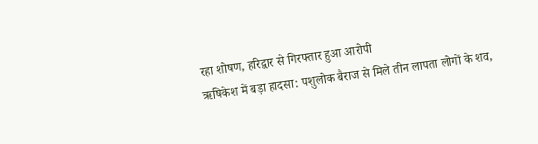रहा शोषण, हरिद्वार से गिरफ्तार हुआ आरोपी
ऋषिकेश में बड़ा हादसा: पशुलोक बैराज से मिले तीन लापता लोगों के शव,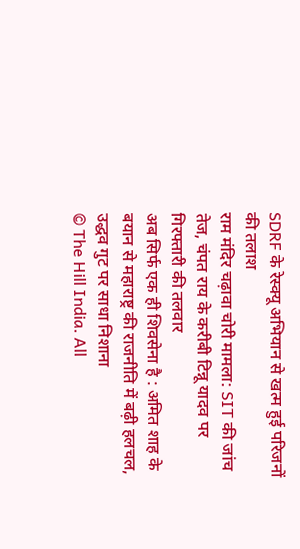SDRF के रेस्क्यू अभियान से खत्म हुई परिजनों की तलाश
राम मंदिर चढ़ावा चोरी मामला: SIT की जांच तेज, चंपत राय के करीबी टिन्नू यादव पर गिरफ्तारी की तलवार
अब सिर्फ एक ही शिवसेना है : अमित शाह के बयान से महाराष्ट्र की राजनीति में बढ़ी हलचल, उद्धव गुट पर साधा निशाना
© The Hill India. All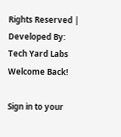Rights Reserved | Developed By: Tech Yard Labs
Welcome Back!

Sign in to your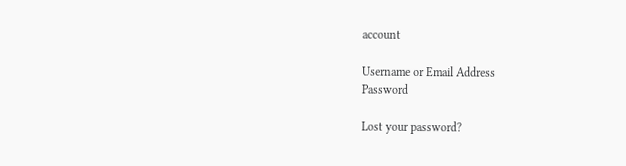account

Username or Email Address
Password

Lost your password?